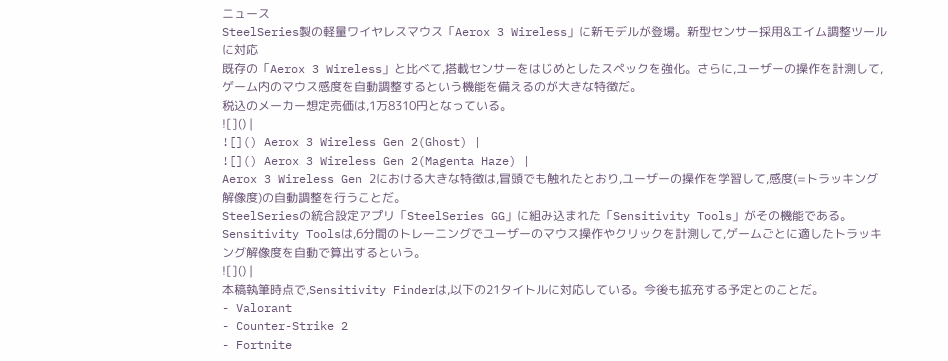ニュース
SteelSeries製の軽量ワイヤレスマウス「Aerox 3 Wireless」に新モデルが登場。新型センサー採用&エイム調整ツールに対応
既存の「Aerox 3 Wireless」と比べて,搭載センサーをはじめとしたスペックを強化。さらに,ユーザーの操作を計測して,ゲーム内のマウス感度を自動調整するという機能を備えるのが大きな特徴だ。
税込のメーカー想定売価は,1万8310円となっている。
![]() |
![]() Aerox 3 Wireless Gen 2(Ghost) |
![]() Aerox 3 Wireless Gen 2(Magenta Haze) |
Aerox 3 Wireless Gen 2における大きな特徴は,冒頭でも触れたとおり,ユーザーの操作を学習して,感度(=トラッキング解像度)の自動調整を行うことだ。
SteelSeriesの統合設定アプリ「SteelSeries GG」に組み込まれた「Sensitivity Tools」がその機能である。Sensitivity Toolsは,6分間のトレーニングでユーザーのマウス操作やクリックを計測して,ゲームごとに適したトラッキング解像度を自動で算出するという。
![]() |
本稿執筆時点で,Sensitivity Finderは,以下の21タイトルに対応している。今後も拡充する予定とのことだ。
- Valorant
- Counter-Strike 2
- Fortnite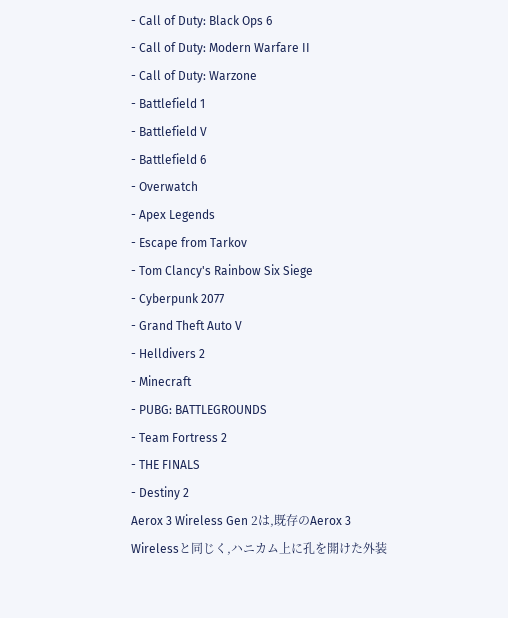- Call of Duty: Black Ops 6
- Call of Duty: Modern Warfare II
- Call of Duty: Warzone
- Battlefield 1
- Battlefield V
- Battlefield 6
- Overwatch
- Apex Legends
- Escape from Tarkov
- Tom Clancy's Rainbow Six Siege
- Cyberpunk 2077
- Grand Theft Auto V
- Helldivers 2
- Minecraft
- PUBG: BATTLEGROUNDS
- Team Fortress 2
- THE FINALS
- Destiny 2
Aerox 3 Wireless Gen 2は,既存のAerox 3 Wirelessと同じく,ハニカム上に孔を開けた外装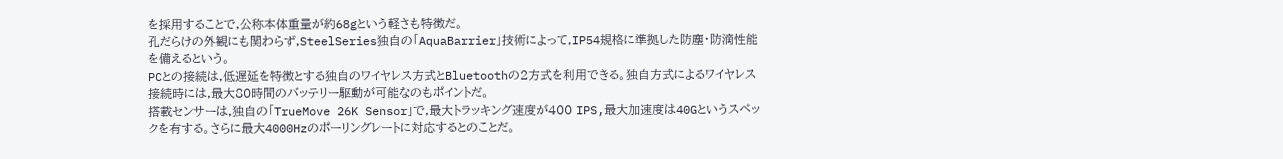を採用することで,公称本体重量が約68gという軽さも特徴だ。
孔だらけの外観にも関わらず,SteelSeries独自の「AquaBarrier」技術によって,IP54規格に準拠した防塵・防滴性能を備えるという。
PCとの接続は,低遅延を特徴とする独自のワイヤレス方式とBluetoothの2方式を利用できる。独自方式によるワイヤレス接続時には,最大80時間のバッテリー駆動が可能なのもポイントだ。
搭載センサーは,独自の「TrueMove 26K Sensor」で,最大トラッキング速度が400 IPS,最大加速度は40Gというスペックを有する。さらに最大4000Hzのポーリングレートに対応するとのことだ。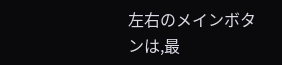左右のメインボタンは,最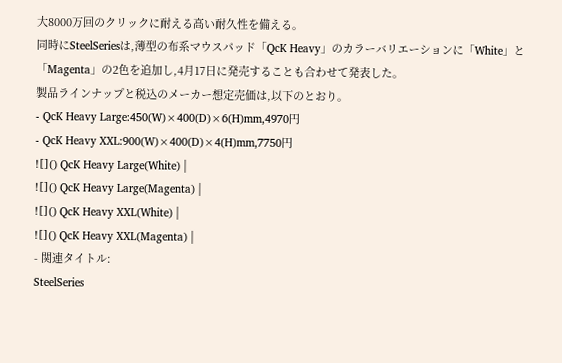大8000万回のクリックに耐える高い耐久性を備える。
同時にSteelSeriesは,薄型の布系マウスパッド「QcK Heavy」のカラーバリエーションに「White」と「Magenta」の2色を追加し,4月17日に発売することも合わせて発表した。
製品ラインナップと税込のメーカー想定売価は,以下のとおり。
- QcK Heavy Large:450(W)×400(D)×6(H)mm,4970円
- QcK Heavy XXL:900(W)×400(D)×4(H)mm,7750円
![]() QcK Heavy Large(White) |
![]() QcK Heavy Large(Magenta) |
![]() QcK Heavy XXL(White) |
![]() QcK Heavy XXL(Magenta) |
- 関連タイトル:
SteelSeries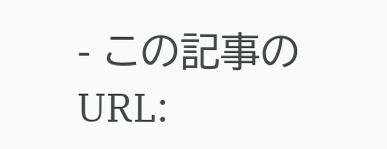- この記事のURL: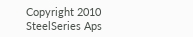Copyright 2010 SteelSeries Aps